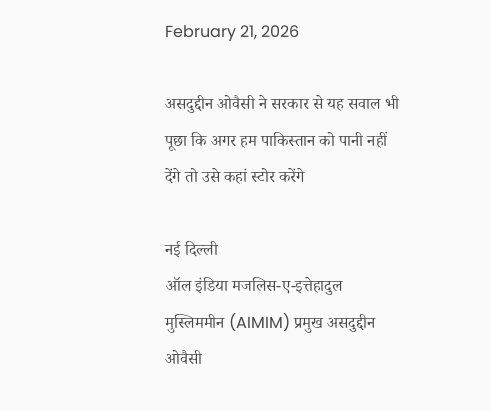February 21, 2026

असदुद्दीन ओवैसी ने सरकार से यह सवाल भी पूछा कि अगर हम पाकिस्तान को पानी नहीं देंगे तो उसे कहां स्टोर करेंगे

नई दिल्ली
ऑल इंडिया मजलिस-ए-इत्तेहादुल मुस्लिममीन (AIMIM) प्रमुख असदुद्दीन ओवैसी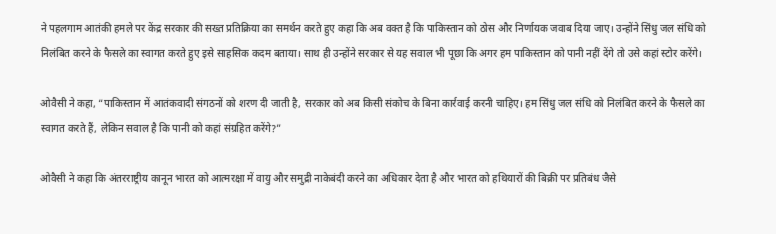ने पहलगाम आतंकी हमले पर केंद्र सरकार की सख्त प्रतिक्रिया का समर्थन करते हुए कहा कि अब वक्त है कि पाकिस्तान को ठोस और निर्णायक जवाब दिया जाए। उन्होंने सिंधु जल संधि को निलंबित करने के फैसले का स्वागत करते हुए इसे साहसिक कदम बताया। साथ ही उन्होंने सरकार से यह सवाल भी पूछा कि अगर हम पाकिस्तान को पानी नहीं देंगे तो उसे कहां स्टोर करेंगे।

ओवैसी ने कहा, “पाकिस्तान में आतंकवादी संगठनों को शरण दी जाती है, सरकार को अब किसी संकोच के बिना कार्रवाई करनी चाहिए। हम सिंधु जल संधि को निलंबित करने के फैसले का स्वागत करते हैं, लेकिन सवाल है कि पानी को कहां संग्रहित करेंगे?”

ओवैसी ने कहा कि अंतरराष्ट्रीय कानून भारत को आत्मरक्षा में वायु और समुद्री नाकेबंदी करने का अधिकार देता है और भारत को हथियारों की बिक्री पर प्रतिबंध जैसे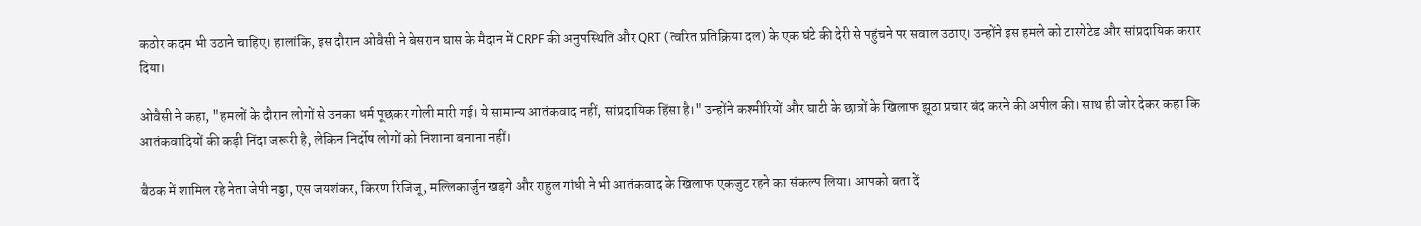कठोर कदम भी उठाने चाहिए। हालांकि, इस दौरान ओवैसी ने बेसरान घास के मैदान में CRPF की अनुपस्थिति और QRT (त्वरित प्रतिक्रिया दल) के एक घंटे की देरी से पहुंचने पर सवाल उठाए। उन्होंने इस हमले को टारगेटेड और सांप्रदायिक करार दिया।

ओवैसी ने कहा, "हमलों के दौरान लोगों से उनका धर्म पूछकर गोली मारी गई। ये सामान्य आतंकवाद नहीं, सांप्रदायिक हिंसा है।" उन्होंने कश्मीरियों और घाटी के छात्रों के खिलाफ झूठा प्रचार बंद करने की अपील की। साथ ही जोर देकर कहा कि आतंकवादियों की कड़ी निंदा जरूरी है, लेकिन निर्दोष लोगों को निशाना बनाना नहीं।

बैठक में शामिल रहे नेता जेपी नड्डा, एस जयशंकर, किरण रिजिजू, मल्लिकार्जुन खड़गे और राहुल गांधी ने भी आतंकवाद के खिलाफ एकजुट रहने का संकल्प लिया। आपको बता दें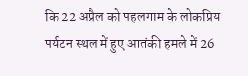कि 22 अप्रैल को पहलगाम के लोकप्रिय पर्यटन स्थल में हुए आतंकी हमले में 26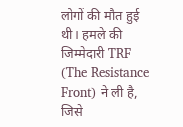लोगों की मौत हुई थी। हमले की जिम्मेदारी TRF (The Resistance Front) ने ली है, जिसे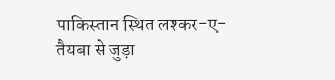पाकिस्तान स्थित लश्कर-ए-तैयबा से जुड़ा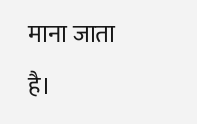माना जाता है।